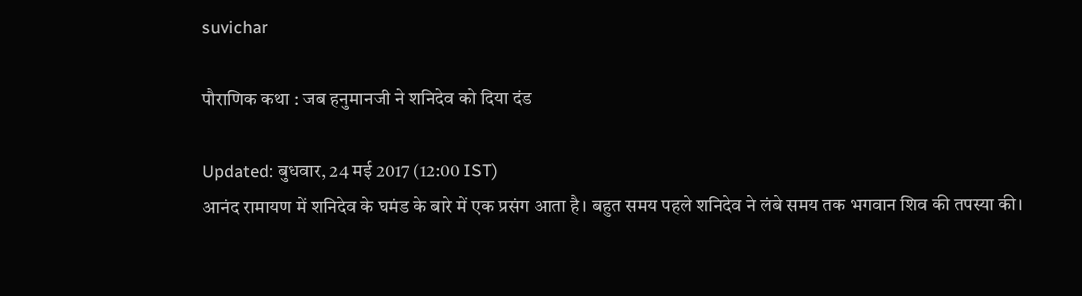suvichar

पौराणिक कथा : जब हनुमानजी ने शनिदेव को दिया दंड

Updated: बुधवार, 24 मई 2017 (12:00 IST)
आनंद रामायण में शनिदेव के घमंड के बारे में एक प्रसंग आता है। बहुत समय पहले शनिदेव ने लंबे समय तक भगवान शिव की तपस्या की।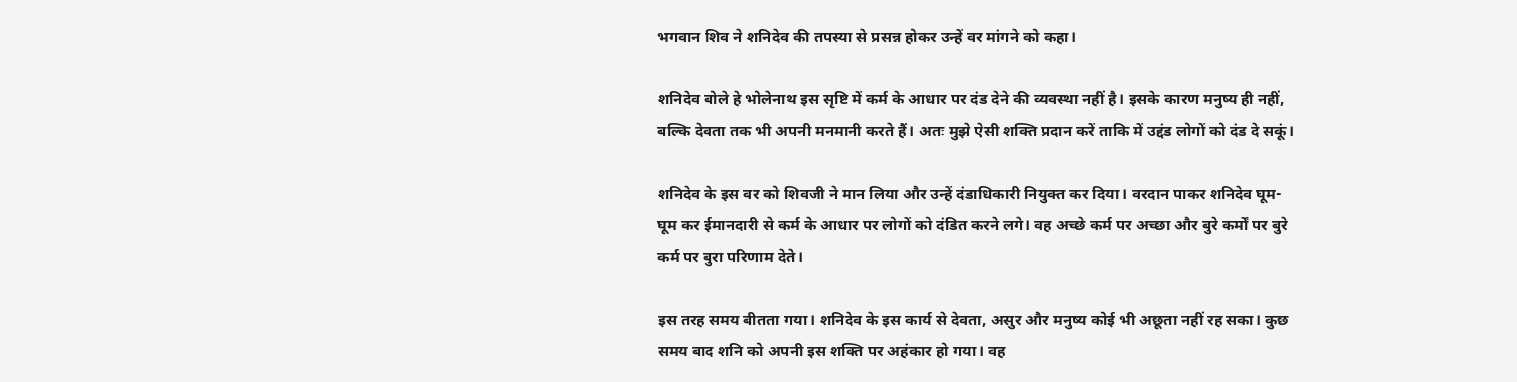भगवान शिव ने शनिदेव की तपस्या से प्रसन्न होकर उन्हें वर मांगने को कहा।

शनिदेव बोले हे भोलेनाथ इस सृष्टि में कर्म के आधार पर दंड देने की व्यवस्था नहीं है। इसके कारण मनुष्य ही नहीं, बल्कि देवता तक भी अपनी मनमानी करते हैं। अतः मुझे ऐसी शक्ति प्रदान करें ताकि में उद्दंड लोगों को दंड दे सकूं।

शनिदेव के इस वर को शिवजी ने मान लिया और उन्हें दंडाधिकारी नियुक्त कर दिया। वरदान पाकर शनिदेव घूम-घूम कर ईमानदारी से कर्म के आधार पर लोगों को दंडित करने लगे। वह अच्छे कर्म पर अच्छा और बुरे कर्मों पर बुरे कर्म पर बुरा परिणाम देते।

इस तरह समय बीतता गया। शनिदेव के इस कार्य से देवता, असुर और मनुष्य कोई भी अछूता नहीं रह सका। कुछ समय बाद शनि को अपनी इस शक्ति पर अहंकार हो गया। वह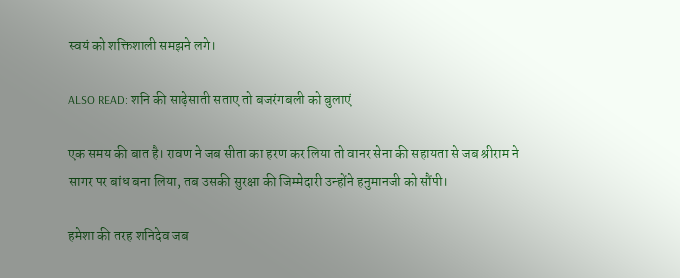स्वयं को शक्तिशाली समझने लगे।

ALSO READ: शनि की साढ़ेसाती सताए तो बजरंगबली को बुलाएं

एक समय की बात है। रावण ने जब सीता का हरण कर लिया तो वानर सेना की सहायता से जब श्रीराम ने सागर पर बांध बना लिया, तब उसकी सुरक्षा की जिम्मेदारी उन्होंने हनुमानजी को सौंपी।

हमेशा की तरह शनिदेव जब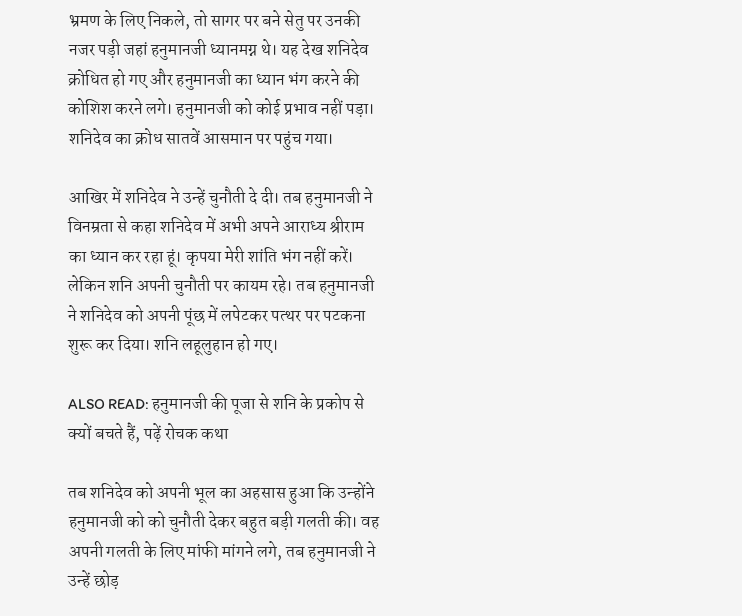भ्रमण के लिए निकले, तो सागर पर बने सेतु पर उनकी नजर पड़ी जहां हनुमानजी ध्यानमग्न थे। यह देख शनिदेव क्रोधित हो गए और हनुमानजी का ध्यान भंग करने की कोशिश करने लगे। हनुमानजी को कोई प्रभाव नहीं पड़ा। शनिदेव का क्रोध सातवें आसमान पर पहुंच गया।

आखिर में शनिदेव ने उन्हें चुनौती दे दी। तब हनुमानजी ने विनम्रता से कहा शनिदेव में अभी अपने आराध्य श्रीराम का ध्यान कर रहा हूं। कृपया मेरी शांति भंग नहीं करें। लेकिन शनि अपनी चुनौती पर कायम रहे। तब हनुमानजी ने शनिदेव को अपनी पूंछ में लपेटकर पत्थर पर पटकना शुरू कर दिया। शनि लहूलुहान हो गए।

ALSO READ: हनुमानजी की पूजा से शनि के प्रकोप से क्यों बचते हैं, पढ़ें रोचक कथा

तब शनिदेव को अपनी भूल का अहसास हुआ कि उन्होंने हनुमानजी को को चुनौती देकर बहुत बड़ी गलती की। वह अपनी गलती के लिए मांफी मांगने लगे, तब हनुमानजी ने उन्हें छोड़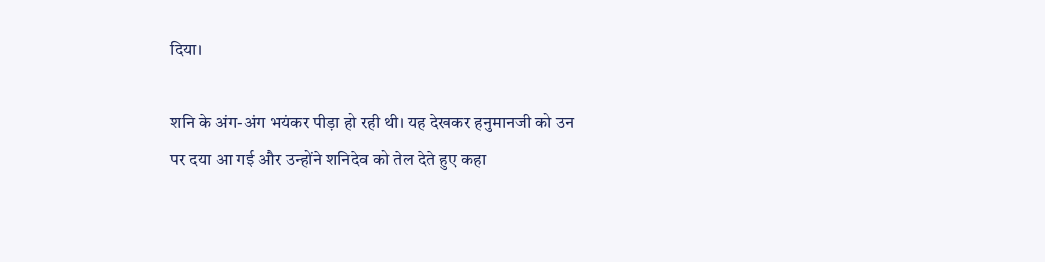दिया।

शनि के अंग-अंग भयंकर पीड़ा हो रही थी। यह देखकर हनुमानजी को उन पर दया आ गई और उन्होंने शनिदेव को तेल देते हुए कहा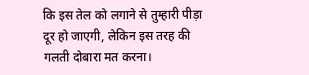कि इस तेल को लगाने से तुम्हारी पीड़ा दूर हो जाएगी, लेकिन इस तरह की गलती दोबारा मत करना।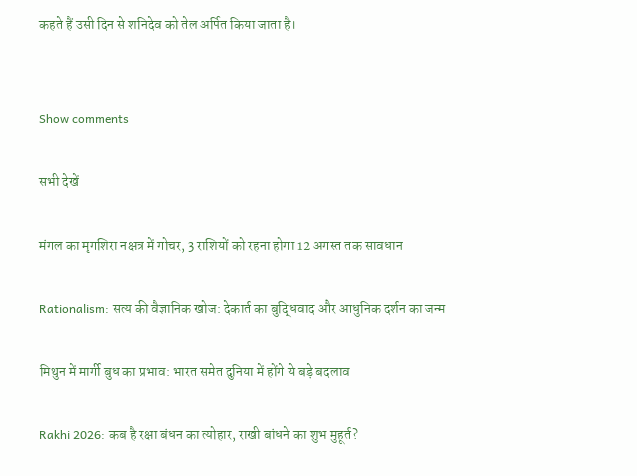कहते हैं उसी दिन से शनिदेव को तेल अर्पित किया जाता है।


Show comments

सभी देखें

मंगल का मृगशिरा नक्षत्र में गोचर, 3 राशियों को रहना होगा 12 अगस्त तक सावधान

Rationalism: सत्य की वैज्ञानिक खोज: देकार्त का बुद्धिवाद और आधुनिक दर्शन का जन्म

मिथुन में मार्गी बुध का प्रभाव: भारत समेत दुनिया में होंगे ये बड़े बदलाव

Rakhi 2026: कब है रक्षा बंधन का त्योहार, राखी बांधने का शुभ मुहूर्त?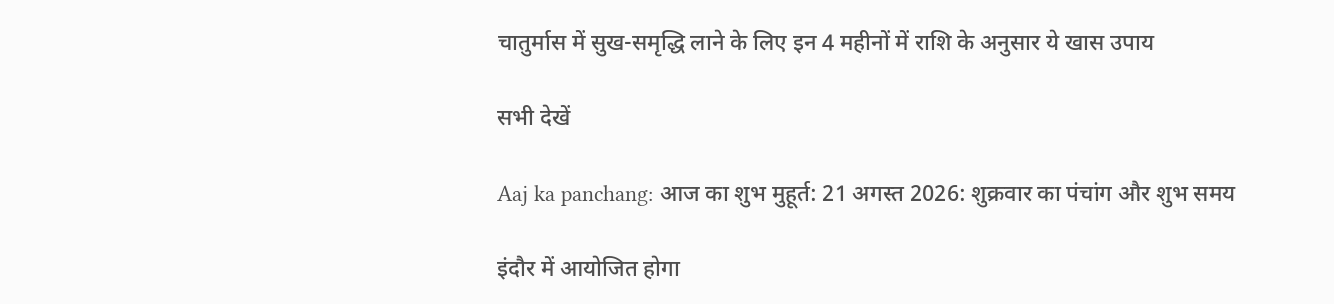चातुर्मास में सुख-समृद्धि लाने के लिए इन 4 महीनों में राशि के अनुसार ये खास उपाय

सभी देखें

Aaj ka panchang: आज का शुभ मुहूर्त: 21 अगस्‍त 2026: शुक्रवार का पंचांग और शुभ समय

इंदौर में आयोजित होगा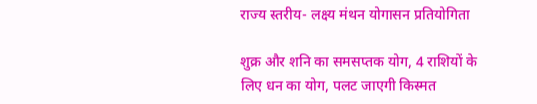राज्य स्तरीय- लक्ष्य मंथन योगासन प्रतियोगिता

शुक्र और शनि का समसप्तक योग, 4 राशियों के लिए धन का योग, पलट जाएगी किस्मत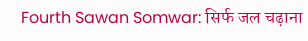Fourth Sawan Somwar: सिर्फ जल चढ़ाना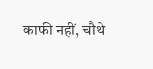काफी नहीं, चौथे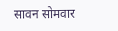सावन सोमवार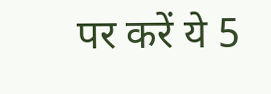पर करें ये 5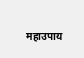महाउपाय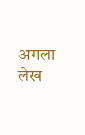अगला लेख